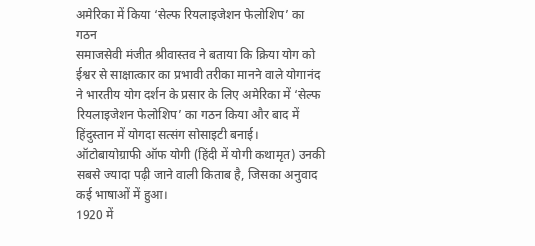अमेरिका में किया ‘सेल्फ रियलाइजेशन फेलोशिप’ का गठन
समाजसेवी मंजीत श्रीवास्तव ने बताया कि क्रिया योग को ईश्वर से साक्षात्कार का प्रभावी तरीका मानने वाले योगानंद ने भारतीय योग दर्शन के प्रसार के लिए अमेरिका में ‘सेल्फ रियलाइजेशन फेलोशिप’ का गठन किया और बाद में हिंदुस्तान में योगदा सत्संग सोसाइटी बनाई। ऑटोबायोग्राफी ऑफ योगी (हिंदी में योगी कथामृत) उनकी सबसे ज्यादा पढ़ी जाने वाली किताब है, जिसका अनुवाद कई भाषाओं में हुआ।
1920 में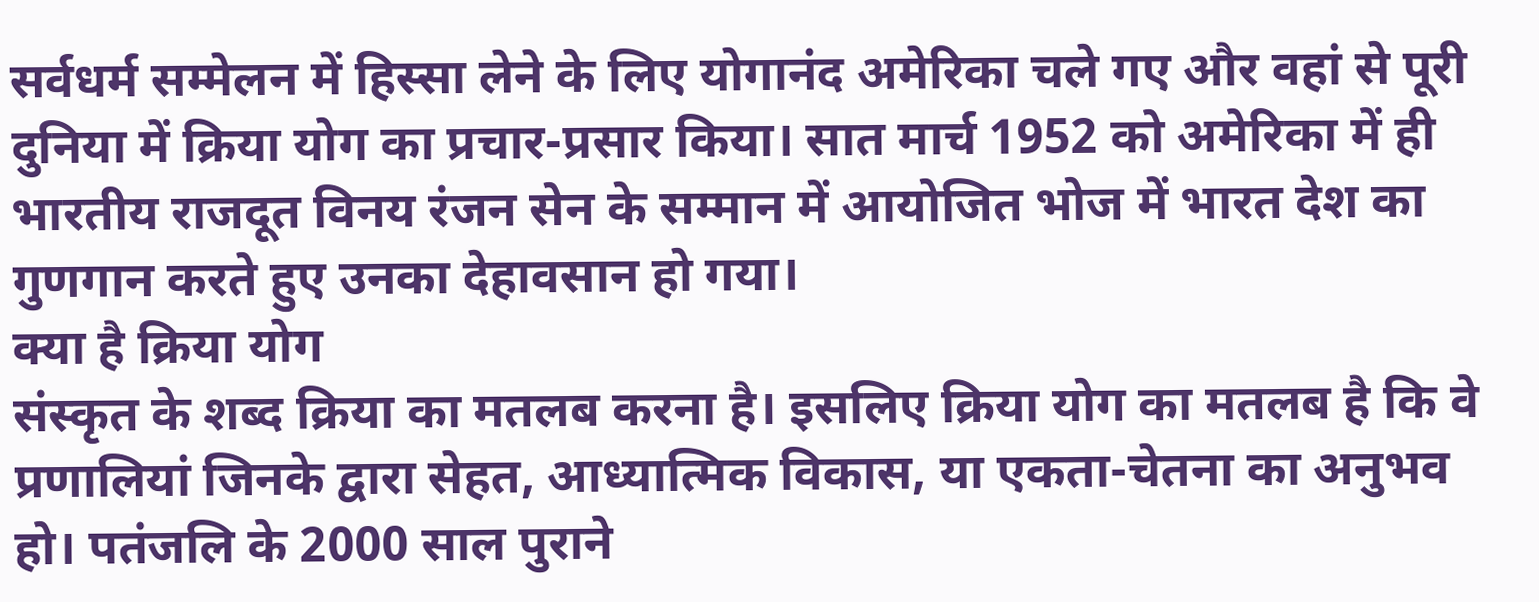सर्वधर्म सम्मेलन में हिस्सा लेने के लिए योगानंद अमेरिका चले गए और वहां से पूरी दुनिया में क्रिया योग का प्रचार-प्रसार किया। सात मार्च 1952 को अमेरिका में ही भारतीय राजदूत विनय रंजन सेन के सम्मान में आयोजित भोज में भारत देश का गुणगान करते हुए उनका देहावसान हो गया।
क्या है क्रिया योग
संस्कृत के शब्द क्रिया का मतलब करना है। इसलिए क्रिया योग का मतलब है कि वे प्रणालियां जिनके द्वारा सेहत, आध्यात्मिक विकास, या एकता-चेतना का अनुभव हो। पतंजलि के 2000 साल पुराने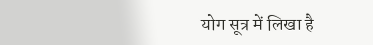योग सूत्र में लिखा है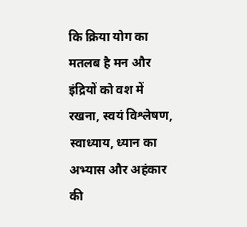कि क्रिया योग का मतलब है मन और इंद्रियों को वश में रखना, स्वयं विश्लेषण, स्वाध्याय, ध्यान का अभ्यास और अहंकार की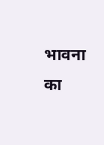भावना का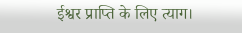ईश्वर प्राप्ति के लिए त्याग।